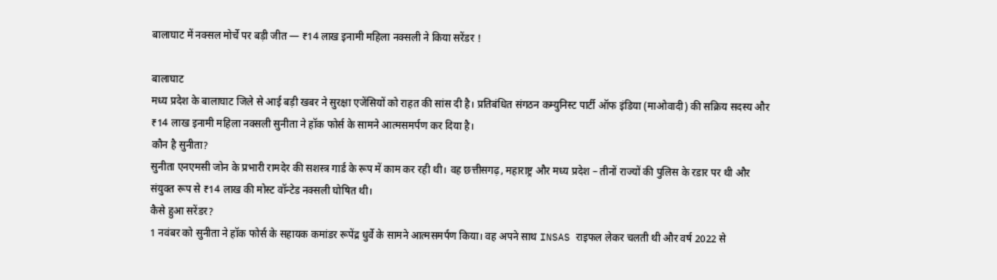बालाघाट में नक्सल मोर्चे पर बड़ी जीत — ₹14 लाख इनामी महिला नक्सली ने किया सरेंडर !

बालाघाट
मध्य प्रदेश के बालाघाट जिले से आई बड़ी खबर ने सुरक्षा एजेंसियों को राहत की सांस दी है। प्रतिबंधित संगठन कम्युनिस्ट पार्टी ऑफ इंडिया (माओवादी) की सक्रिय सदस्य और ₹14 लाख इनामी महिला नक्सली सुनीता ने हॉक फोर्स के सामने आत्मसमर्पण कर दिया है।
कौन है सुनीता?
सुनीता एनएमसी जोन के प्रभारी रामदेर की सशस्त्र गार्ड के रूप में काम कर रही थी। वह छत्तीसगढ़, महाराष्ट्र और मध्य प्रदेश – तीनों राज्यों की पुलिस के रडार पर थी और संयुक्त रूप से ₹14 लाख की मोस्ट वॉन्टेड नक्सली घोषित थी।
कैसे हुआ सरेंडर?
1 नवंबर को सुनीता ने हॉक फोर्स के सहायक कमांडर रूपेंद्र धुर्वे के सामने आत्मसमर्पण किया। वह अपने साथ INSAS राइफल लेकर चलती थी और वर्ष 2022 से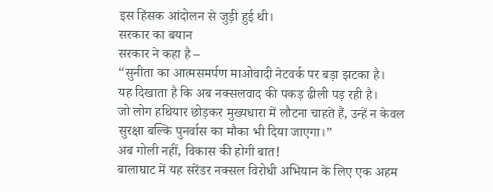इस हिंसक आंदोलन से जुड़ी हुई थी।
सरकार का बयान
सरकार ने कहा है –
“सुनीता का आत्मसमर्पण माओवादी नेटवर्क पर बड़ा झटका है।
यह दिखाता है कि अब नक्सलवाद की पकड़ ढीली पड़ रही है।
जो लोग हथियार छोड़कर मुख्यधारा में लौटना चाहते हैं, उन्हें न केवल सुरक्षा बल्कि पुनर्वास का मौका भी दिया जाएगा।”
अब गोली नहीं, विकास की होगी बात!
बालाघाट में यह सरेंडर नक्सल विरोधी अभियान के लिए एक अहम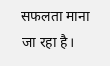सफलता माना जा रहा है।